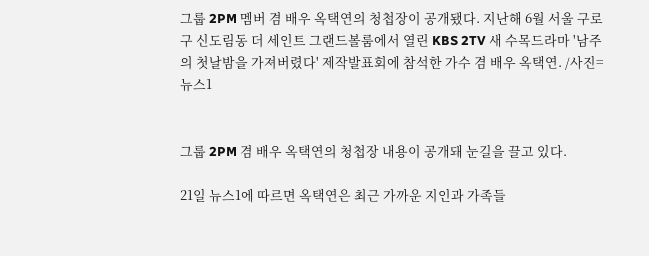그룹 2PM 멤버 겸 배우 옥택연의 청첩장이 공개됐다. 지난해 6월 서울 구로구 신도림동 더 세인트 그랜드볼룸에서 열린 KBS 2TV 새 수목드라마 '남주의 첫날밤을 가져버렸다' 제작발표회에 참석한 가수 겸 배우 옥택연. /사진=뉴스1


그룹 2PM 겸 배우 옥택연의 청첩장 내용이 공개돼 눈길을 끌고 있다.

21일 뉴스1에 따르면 옥택연은 최근 가까운 지인과 가족들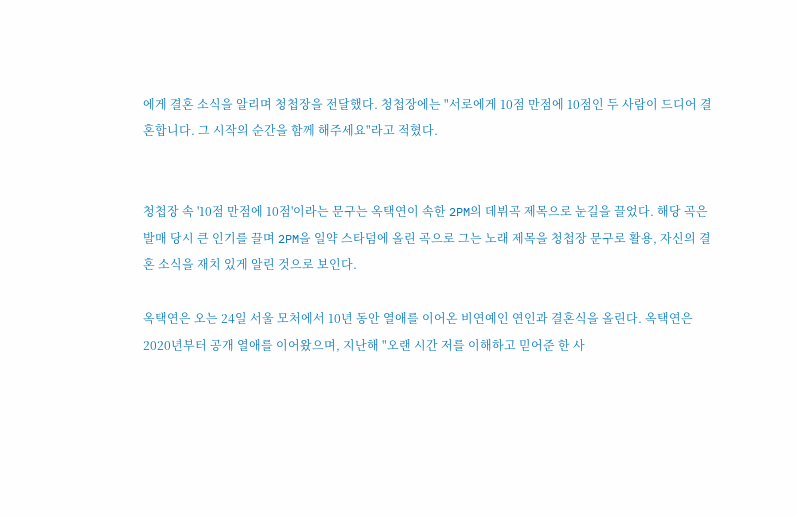에게 결혼 소식을 알리며 청첩장을 전달했다. 청첩장에는 "서로에게 10점 만점에 10점인 두 사람이 드디어 결혼합니다. 그 시작의 순간을 함께 해주세요"라고 적혔다.


청첩장 속 '10점 만점에 10점'이라는 문구는 옥택연이 속한 2PM의 데뷔곡 제목으로 눈길을 끌었다. 해당 곡은 발매 당시 큰 인기를 끌며 2PM을 일약 스타덤에 올린 곡으로 그는 노래 제목을 청첩장 문구로 활용, 자신의 결혼 소식을 재치 있게 알린 것으로 보인다.

옥택연은 오는 24일 서울 모처에서 10년 동안 열애를 이어온 비연예인 연인과 결혼식을 올린다. 옥택연은 2020년부터 공개 열애를 이어왔으며, 지난해 "오랜 시간 저를 이해하고 믿어준 한 사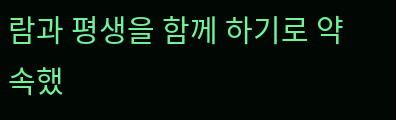람과 평생을 함께 하기로 약속했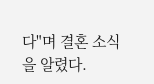다"며 결혼 소식을 알렸다.